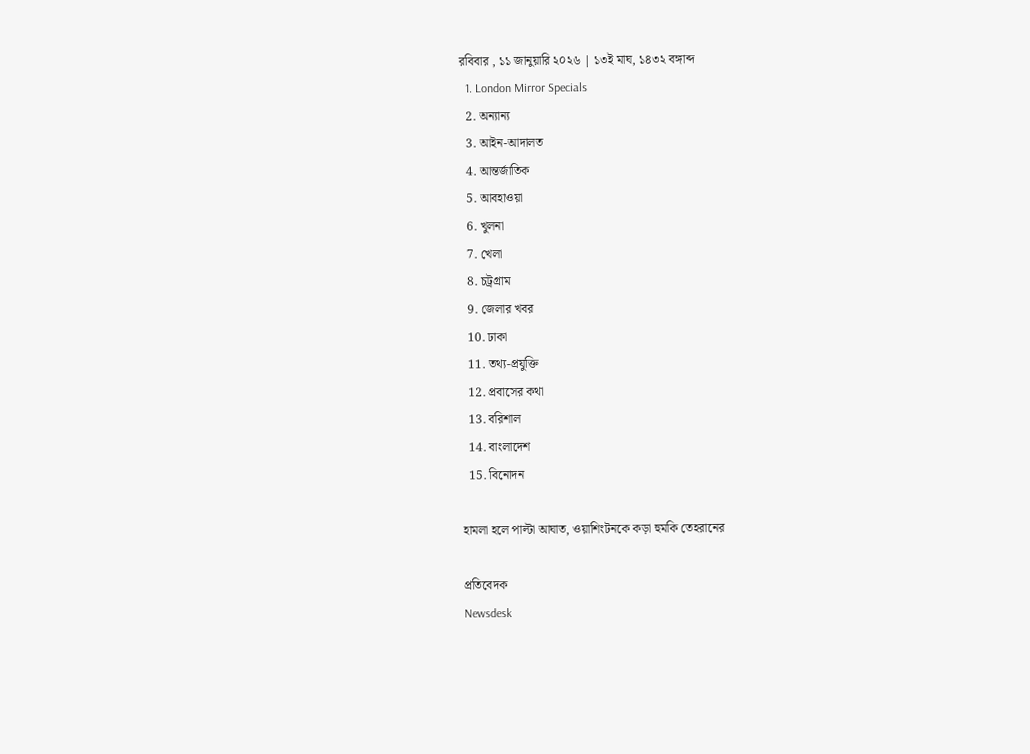রবিবার , ১১ জানুয়ারি ২০২৬ | ১৩ই মাঘ, ১৪৩২ বঙ্গাব্দ
  1. London Mirror Specials
  2. অন্যান্য
  3. আইন-আদালত
  4. আন্তর্জাতিক
  5. আবহাওয়া
  6. খুলনা
  7. খেলা
  8. চট্রগ্রাম
  9. জেলার খবর
  10. ঢাকা
  11. তথ্য-প্রযুক্তি
  12. প্রবাসের কথা
  13. বরিশাল
  14. বাংলাদেশ
  15. বিনোদন

হামলা হলে পাল্টা আঘাত, ওয়াশিংটনকে কড়া হুমকি তেহরানের

প্রতিবেদক
Newsdesk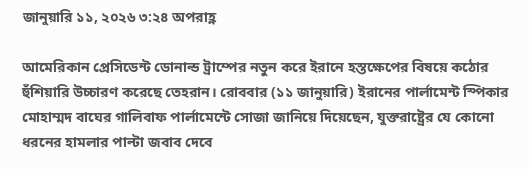জানুয়ারি ১১, ২০২৬ ৩:২৪ অপরাহ্ণ

আমেরিকান প্রেসিডেন্ট ডোনাল্ড ট্রাম্পের নতুন করে ইরানে হস্তক্ষেপের বিষয়ে কঠোর হুঁশিয়ারি উচ্চারণ করেছে তেহরান। রোববার (১১ জানুয়ারি) ইরানের পার্লামেন্ট স্পিকার মোহাম্মদ বাঘের গালিবাফ পার্লামেন্টে সোজা জানিয়ে দিয়েছেন, যুক্তরাষ্ট্রের যে কোনো ধরনের হামলার পাল্টা জবাব দেবে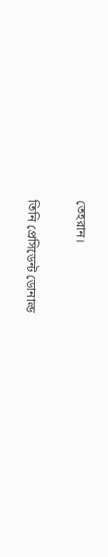তেহরান।

তিনি প্রেসিডেন্ট ডোনাল্ড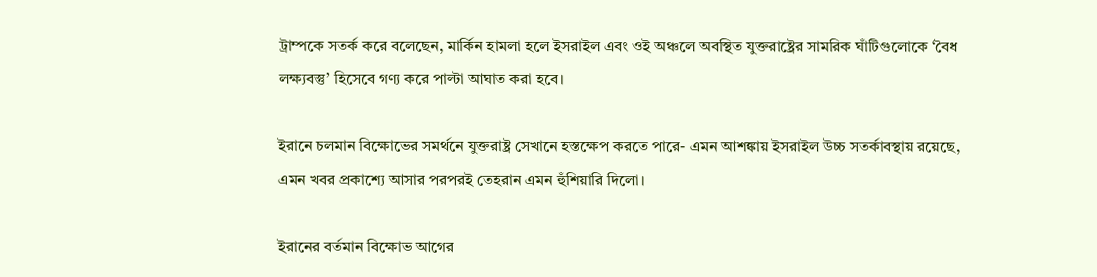ট্রাম্পকে সতর্ক করে বলেছেন, মার্কিন হামলা হলে ইসরাইল এবং ওই অঞ্চলে অবস্থিত যুক্তরাষ্ট্রের সামরিক ঘাঁটিগুলোকে ‘বৈধ লক্ষ্যবস্তু’ হিসেবে গণ্য করে পাল্টা আঘাত করা হবে।

ইরানে চলমান বিক্ষোভের সমর্থনে যুক্তরাষ্ট্র সেখানে হস্তক্ষেপ করতে পারে- এমন আশঙ্কায় ইসরাইল উচ্চ সতর্কাবস্থায় রয়েছে, এমন খবর প্রকাশ্যে আসার পরপরই তেহরান এমন হুঁশিয়ারি দিলো।

ইরানের বর্তমান বিক্ষোভ আগের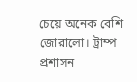চেয়ে অনেক বেশি জোরালো। ট্রাম্প প্রশাসন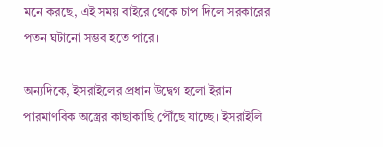মনে করছে, এই সময় বাইরে থেকে চাপ দিলে সরকারের পতন ঘটানো সম্ভব হতে পারে।

অন্যদিকে, ইসরাইলের প্রধান উদ্বেগ হলো ইরান পারমাণবিক অস্ত্রের কাছাকাছি পৌঁছে যাচ্ছে। ইসরাইলি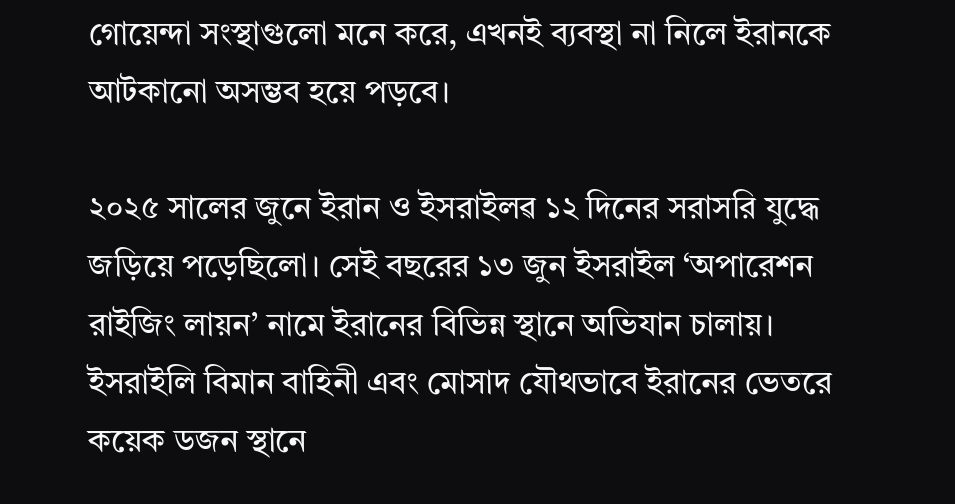গোয়েন্দা সংস্থাগুলো মনে করে, এখনই ব্যবস্থা না নিলে ইরানকে আটকানো অসম্ভব হয়ে পড়বে।

২০২৫ সালের জুনে ইরান ও ইসরাইলৱ ১২ দিনের সরাসরি যুদ্ধে জড়িয়ে পড়েছিলো। সেই বছরের ১৩ জুন ইসরাইল ‘অপারেশন রাইজিং লায়ন’ নামে ইরানের বিভিন্ন স্থানে অভিযান চালায়। ইসরাইলি বিমান বাহিনী এবং মোসাদ যৌথভাবে ইরানের ভেতরে কয়েক ডজন স্থানে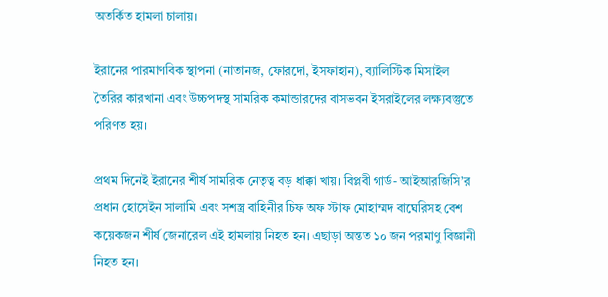অতর্কিত হামলা চালায়।

ইরানের পারমাণবিক স্থাপনা (নাতানজ, ফোরদো, ইসফাহান), ব্যালিস্টিক মিসাইল তৈরির কারখানা এবং উচ্চপদস্থ সামরিক কমান্ডারদের বাসভবন ইসরাইলের লক্ষ্যবস্তুতে পরিণত হয়।

প্রথম দিনেই ইরানের শীর্ষ সামরিক নেতৃত্ব বড় ধাক্কা খায়। বিপ্লবী গার্ড- আইআরজিসি’র প্রধান হোসেইন সালামি এবং সশস্ত্র বাহিনীর চিফ অফ স্টাফ মোহাম্মদ বাঘেরিসহ বেশ কয়েকজন শীর্ষ জেনারেল এই হামলায় নিহত হন। এছাড়া অন্তত ১০ জন পরমাণু বিজ্ঞানী নিহত হন।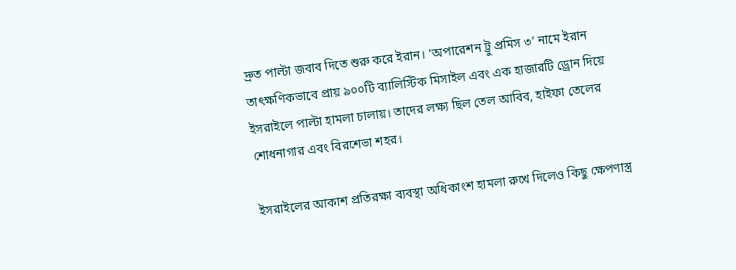দ্রুত পাল্টা জবাব দিতে শুরু করে ইরান। ‘অপারেশন ট্রু প্রমিস ৩’ নামে ইরান তাৎক্ষণিকভাবে প্রায় ৯০০টি ব্যালিস্টিক মিসাইল এবং এক হাজারটি ড্রোন দিয়ে ইসরাইলে পাল্টা হামলা চালায়। তাদের লক্ষ্য ছিল তেল আবিব, হাইফা তেলের শোধনাগার এবং বিরশেভা শহর।

ইসরাইলের আকাশ প্রতিরক্ষা ব্যবস্থা অধিকাংশ হামলা রুখে দিলেও কিছু ক্ষেপণাস্ত্র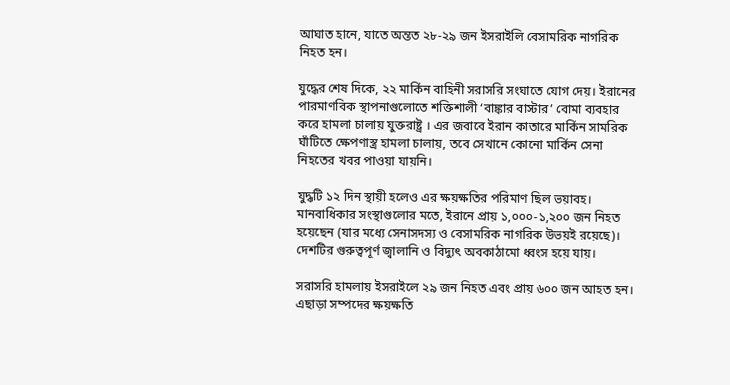আঘাত হানে, যাতে অন্তত ২৮-২৯ জন ইসরাইলি বেসামরিক নাগরিক নিহত হন।

যুদ্ধের শেষ দিকে, ২২ মার্কিন বাহিনী সরাসরি সংঘাতে যোগ দেয়। ইরানের পারমাণবিক স্থাপনাগুলোতে শক্তিশালী ‘বাঙ্কার বাস্টার’ বোমা ব্যবহার করে হামলা চালায় যুক্তরাষ্ট্র । এর জবাবে ইরান কাতারে মার্কিন সামরিক ঘাঁটিতে ক্ষেপণাস্ত্র হামলা চালায়, তবে সেখানে কোনো মার্কিন সেনা নিহতের খবর পাওয়া যায়নি।

যুদ্ধটি ১২ দিন স্থায়ী হলেও এর ক্ষয়ক্ষতির পরিমাণ ছিল ভয়াবহ। মানবাধিকার সংস্থাগুলোর মতে, ইরানে প্রায় ১,০০০-১,২০০ জন নিহত হয়েছেন (যার মধ্যে সেনাসদস্য ও বেসামরিক নাগরিক উভয়ই রয়েছে)। দেশটির গুরুত্বপূর্ণ জ্বালানি ও বিদ্যুৎ অবকাঠামো ধ্বংস হয়ে যায়।

সরাসরি হামলায় ইসরাইলে ২৯ জন নিহত এবং প্রায় ৬০০ জন আহত হন। এছাড়া সম্পদের ক্ষয়ক্ষতি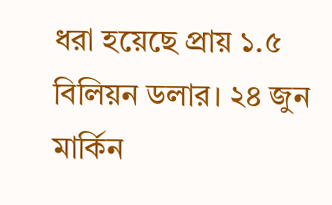ধরা হয়েছে প্রায় ১.৫ বিলিয়ন ডলার। ২৪ জুন মার্কিন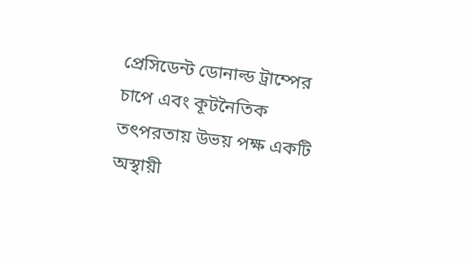প্রেসিডেন্ট ডোনাল্ড ট্রাম্পের চাপে এবং কূটনৈতিক তৎপরতায় উভয় পক্ষ একটি অস্থায়ী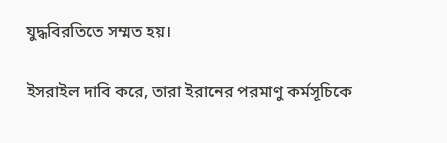যুদ্ধবিরতিতে সম্মত হয়।

ইসরাইল দাবি করে, তারা ইরানের পরমাণু কর্মসূচিকে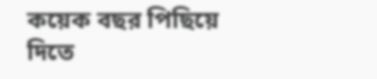কয়েক বছর পিছিয়ে দিতে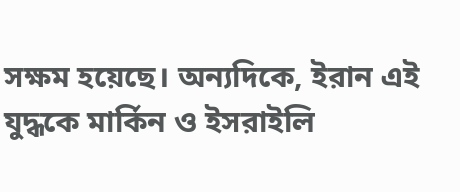সক্ষম হয়েছে। অন্যদিকে, ইরান এই যুদ্ধকে মার্কিন ও ইসরাইলি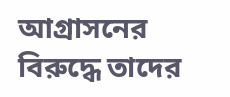আগ্রাসনের বিরুদ্ধে তাদের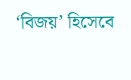‘বিজয়’ হিসেবে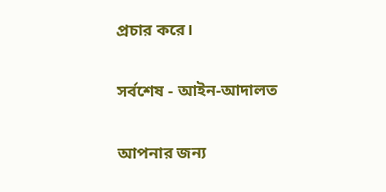প্রচার করে।

সর্বশেষ - আইন-আদালত

আপনার জন্য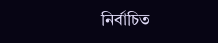নির্বাচিত